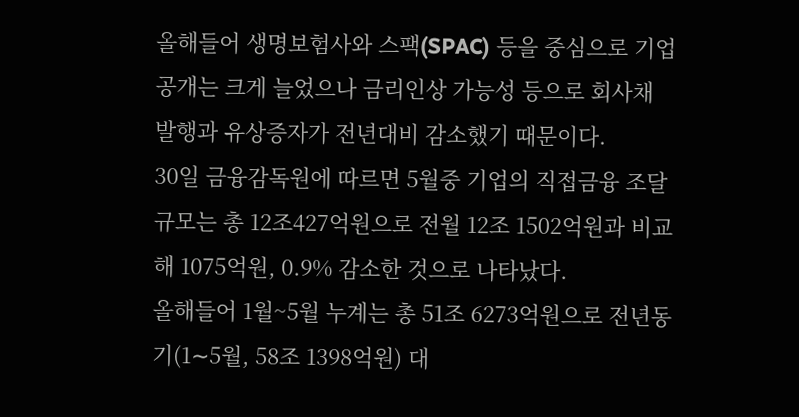올해들어 생명보험사와 스팩(SPAC) 등을 중심으로 기업공개는 크게 늘었으나 금리인상 가능성 등으로 회사채 발행과 유상증자가 전년대비 감소했기 때문이다.
30일 금융감독원에 따르면 5월중 기업의 직접금융 조달규모는 총 12조427억원으로 전월 12조 1502억원과 비교해 1075억원, 0.9% 감소한 것으로 나타났다.
올해들어 1월~5월 누계는 총 51조 6273억원으로 전년동기(1∼5월, 58조 1398억원) 대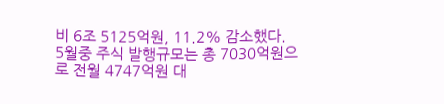비 6조 5125억원, 11.2% 감소했다.
5월중 주식 발행규모는 총 7030억원으로 전월 4747억원 대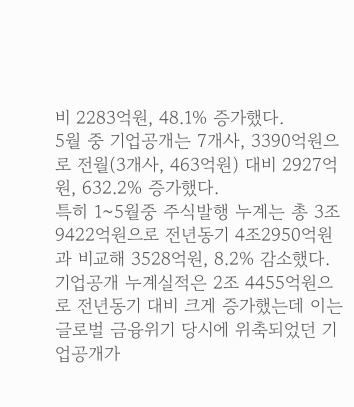비 2283억원, 48.1% 증가했다.
5월 중 기업공개는 7개사, 3390억원으로 전월(3개사, 463억원) 대비 2927억원, 632.2% 증가했다.
특히 1~5월중 주식발행 누계는 총 3조9422억원으로 전년동기 4조2950억원과 비교해 3528억원, 8.2% 감소했다.
기업공개 누계실적은 2조 4455억원으로 전년동기 대비 크게 증가했는데 이는 글로벌 금융위기 당시에 위축되었던 기업공개가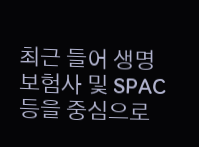최근 들어 생명보험사 및 SPAC 등을 중심으로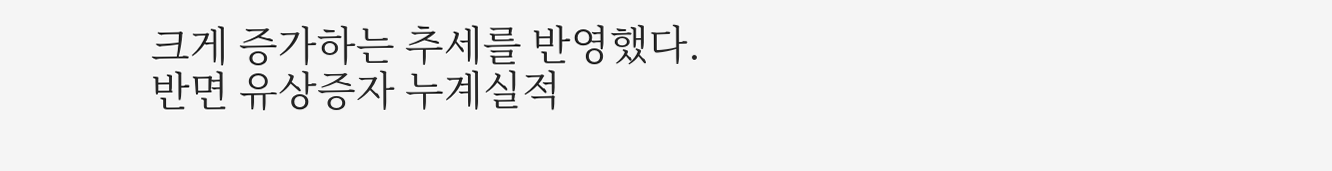크게 증가하는 추세를 반영했다.
반면 유상증자 누계실적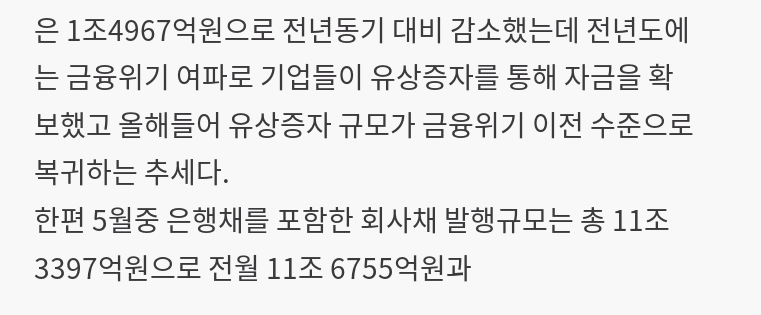은 1조4967억원으로 전년동기 대비 감소했는데 전년도에는 금융위기 여파로 기업들이 유상증자를 통해 자금을 확보했고 올해들어 유상증자 규모가 금융위기 이전 수준으로 복귀하는 추세다.
한편 5월중 은행채를 포함한 회사채 발행규모는 총 11조 3397억원으로 전월 11조 6755억원과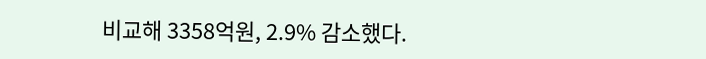비교해 3358억원, 2.9% 감소했다.